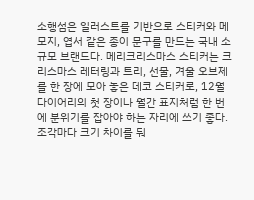소행섬은 일러스트를 기반으로 스티커와 메모지, 엽서 같은 종이 문구를 만드는 국내 소규모 브랜드다. 메리크리스마스 스티커는 크리스마스 레터링과 트리, 선물, 겨울 오브제를 한 장에 모아 놓은 데코 스티커로, 12월 다이어리의 첫 장이나 월간 표지처럼 한 번에 분위기를 잡아야 하는 자리에 쓰기 좋다. 조각마다 크기 차이를 둬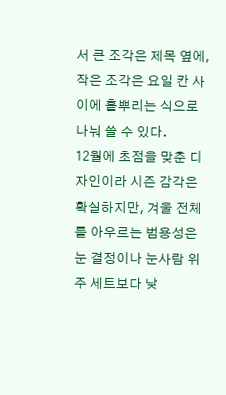서 큰 조각은 제목 옆에, 작은 조각은 요일 칸 사이에 흩뿌리는 식으로 나눠 쓸 수 있다.
12월에 초점을 맞춘 디자인이라 시즌 감각은 확실하지만, 겨울 전체를 아우르는 범용성은 눈 결정이나 눈사람 위주 세트보다 낮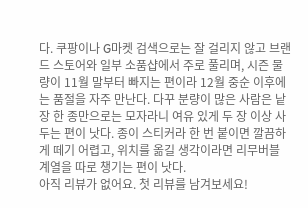다. 쿠팡이나 G마켓 검색으로는 잘 걸리지 않고 브랜드 스토어와 일부 소품샵에서 주로 풀리며, 시즌 물량이 11월 말부터 빠지는 편이라 12월 중순 이후에는 품절을 자주 만난다. 다꾸 분량이 많은 사람은 낱장 한 종만으로는 모자라니 여유 있게 두 장 이상 사 두는 편이 낫다. 종이 스티커라 한 번 붙이면 깔끔하게 떼기 어렵고, 위치를 옮길 생각이라면 리무버블 계열을 따로 챙기는 편이 낫다.
아직 리뷰가 없어요. 첫 리뷰를 남겨보세요!